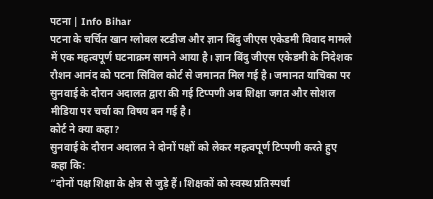पटना | Info Bihar
पटना के चर्चित खान ग्लोबल स्टडीज और ज्ञान बिंदु जीएस एकेडमी विवाद मामले में एक महत्वपूर्ण घटनाक्रम सामने आया है। ज्ञान बिंदु जीएस एकेडमी के निदेशक रौशन आनंद को पटना सिविल कोर्ट से जमानत मिल गई है। जमानत याचिका पर सुनवाई के दौरान अदालत द्वारा की गई टिप्पणी अब शिक्षा जगत और सोशल मीडिया पर चर्चा का विषय बन गई है।
कोर्ट ने क्या कहा?
सुनवाई के दौरान अदालत ने दोनों पक्षों को लेकर महत्वपूर्ण टिप्पणी करते हुए कहा कि:
“दोनों पक्ष शिक्षा के क्षेत्र से जुड़े हैं। शिक्षकों को स्वस्थ प्रतिस्पर्धा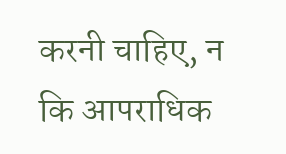करनी चाहिए, न कि आपराधिक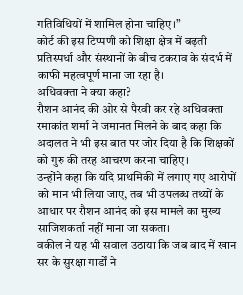गतिविधियों में शामिल होना चाहिए।”
कोर्ट की इस टिप्पणी को शिक्षा क्षेत्र में बढ़ती प्रतिस्पर्धा और संस्थानों के बीच टकराव के संदर्भ में काफी महत्वपूर्ण माना जा रहा है।
अधिवक्ता ने क्या कहा?
रौशन आनंद की ओर से पैरवी कर रहे अधिवक्ता रमाकांत शर्मा ने जमानत मिलने के बाद कहा कि अदालत ने भी इस बात पर जोर दिया है कि शिक्षकों को गुरु की तरह आचरण करना चाहिए।
उन्होंने कहा कि यदि प्राथमिकी में लगाए गए आरोपों को मान भी लिया जाए, तब भी उपलब्ध तथ्यों के आधार पर रौशन आनंद को इस मामले का मुख्य साजिशकर्ता नहीं माना जा सकता।
वकील ने यह भी सवाल उठाया कि जब बाद में खान सर के सुरक्षा गार्डों ने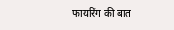फायरिंग की बात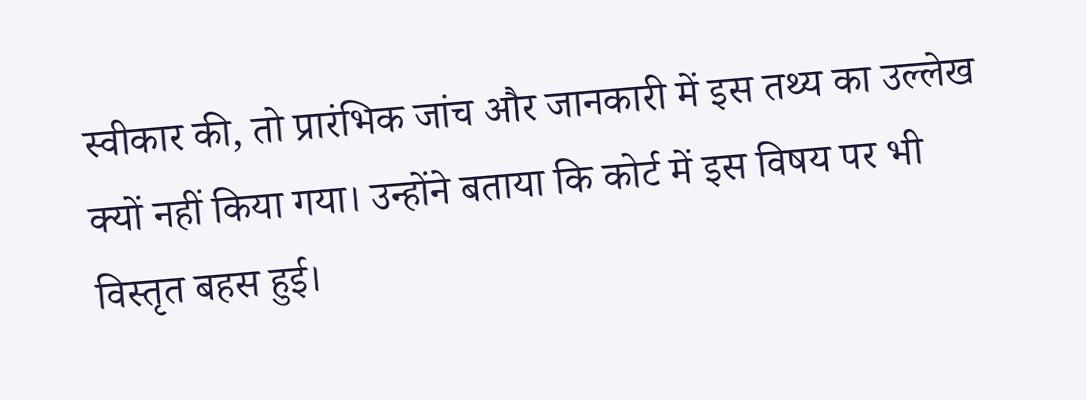स्वीकार की, तो प्रारंभिक जांच और जानकारी में इस तथ्य का उल्लेख क्यों नहीं किया गया। उन्होंने बताया कि कोर्ट में इस विषय पर भी विस्तृत बहस हुई।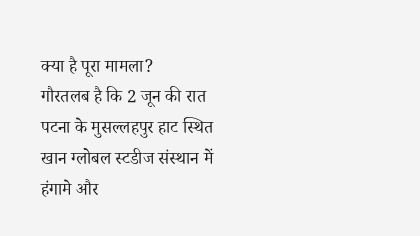क्या है पूरा मामला?
गौरतलब है कि 2 जून की रात पटना के मुसल्लहपुर हाट स्थित खान ग्लोबल स्टडीज संस्थान में हंगामे और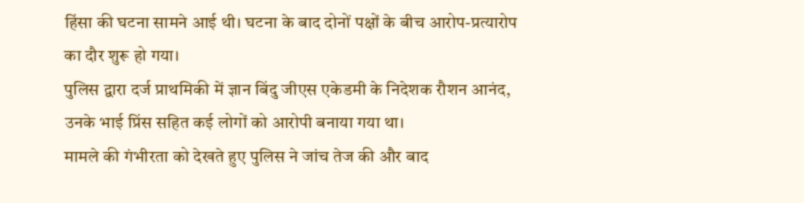हिंसा की घटना सामने आई थी। घटना के बाद दोनों पक्षों के बीच आरोप-प्रत्यारोप का दौर शुरू हो गया।
पुलिस द्वारा दर्ज प्राथमिकी में ज्ञान बिंदु जीएस एकेडमी के निदेशक रौशन आनंद, उनके भाई प्रिंस सहित कई लोगों को आरोपी बनाया गया था।
मामले की गंभीरता को देखते हुए पुलिस ने जांच तेज की और बाद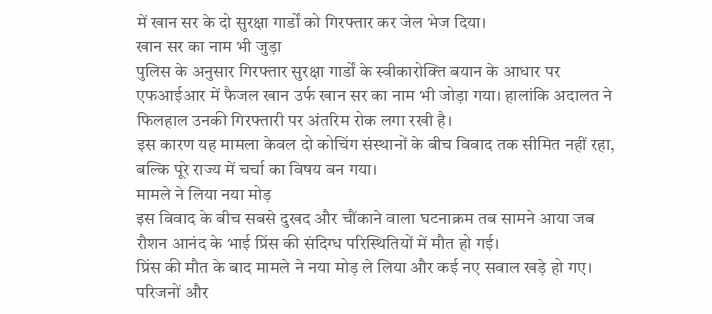में खान सर के दो सुरक्षा गार्डों को गिरफ्तार कर जेल भेज दिया।
खान सर का नाम भी जुड़ा
पुलिस के अनुसार गिरफ्तार सुरक्षा गार्डों के स्वीकारोक्ति बयान के आधार पर एफआईआर में फैजल खान उर्फ खान सर का नाम भी जोड़ा गया। हालांकि अदालत ने फिलहाल उनकी गिरफ्तारी पर अंतरिम रोक लगा रखी है।
इस कारण यह मामला केवल दो कोचिंग संस्थानों के बीच विवाद तक सीमित नहीं रहा, बल्कि पूरे राज्य में चर्चा का विषय बन गया।
मामले ने लिया नया मोड़
इस विवाद के बीच सबसे दुखद और चौंकाने वाला घटनाक्रम तब सामने आया जब रौशन आनंद के भाई प्रिंस की संदिग्ध परिस्थितियों में मौत हो गई।
प्रिंस की मौत के बाद मामले ने नया मोड़ ले लिया और कई नए सवाल खड़े हो गए। परिजनों और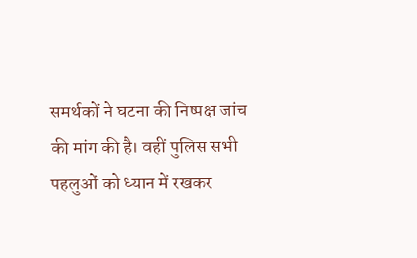समर्थकों ने घटना की निष्पक्ष जांच की मांग की है। वहीं पुलिस सभी पहलुओं को ध्यान में रखकर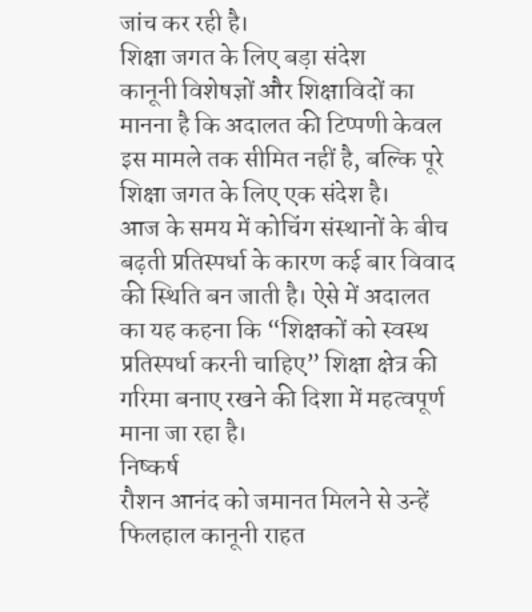जांच कर रही है।
शिक्षा जगत के लिए बड़ा संदेश
कानूनी विशेषज्ञों और शिक्षाविदों का मानना है कि अदालत की टिप्पणी केवल इस मामले तक सीमित नहीं है, बल्कि पूरे शिक्षा जगत के लिए एक संदेश है।
आज के समय में कोचिंग संस्थानों के बीच बढ़ती प्रतिस्पर्धा के कारण कई बार विवाद की स्थिति बन जाती है। ऐसे में अदालत का यह कहना कि “शिक्षकों को स्वस्थ प्रतिस्पर्धा करनी चाहिए” शिक्षा क्षेत्र की गरिमा बनाए रखने की दिशा में महत्वपूर्ण माना जा रहा है।
निष्कर्ष
रौशन आनंद को जमानत मिलने से उन्हें फिलहाल कानूनी राहत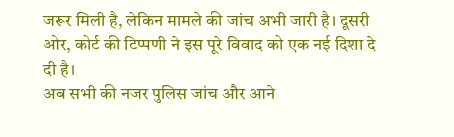जरूर मिली है, लेकिन मामले की जांच अभी जारी है। दूसरी ओर, कोर्ट की टिप्पणी ने इस पूरे विवाद को एक नई दिशा दे दी है।
अब सभी की नजर पुलिस जांच और आने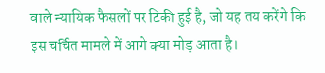वाले न्यायिक फैसलों पर टिकी हुई है, जो यह तय करेंगे कि इस चर्चित मामले में आगे क्या मोड़ आता है।